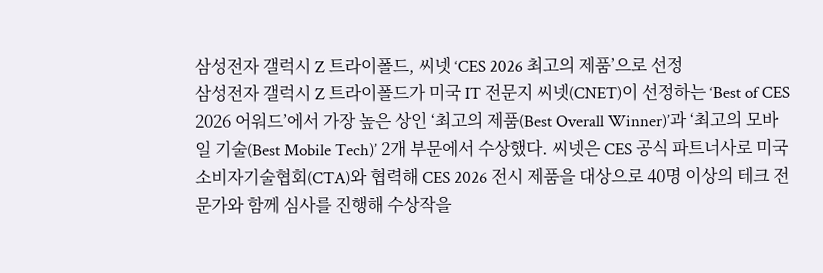삼성전자 갤럭시 Z 트라이폴드, 씨넷 ‘CES 2026 최고의 제품’으로 선정
삼성전자 갤럭시 Z 트라이폴드가 미국 IT 전문지 씨넷(CNET)이 선정하는 ‘Best of CES 2026 어워드’에서 가장 높은 상인 ‘최고의 제품(Best Overall Winner)’과 ‘최고의 모바일 기술(Best Mobile Tech)’ 2개 부문에서 수상했다. 씨넷은 CES 공식 파트너사로 미국소비자기술협회(CTA)와 협력해 CES 2026 전시 제품을 대상으로 40명 이상의 테크 전문가와 함께 심사를 진행해 수상작을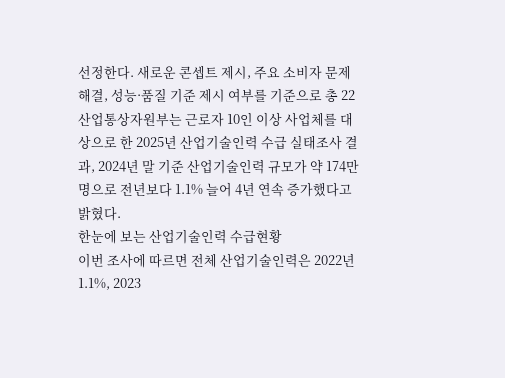선정한다. 새로운 콘셉트 제시, 주요 소비자 문제 해결, 성능·품질 기준 제시 여부를 기준으로 총 22
산업통상자원부는 근로자 10인 이상 사업체를 대상으로 한 2025년 산업기술인력 수급 실태조사 결과, 2024년 말 기준 산업기술인력 규모가 약 174만 명으로 전년보다 1.1% 늘어 4년 연속 증가했다고 밝혔다.
한눈에 보는 산업기술인력 수급현황
이번 조사에 따르면 전체 산업기술인력은 2022년 1.1%, 2023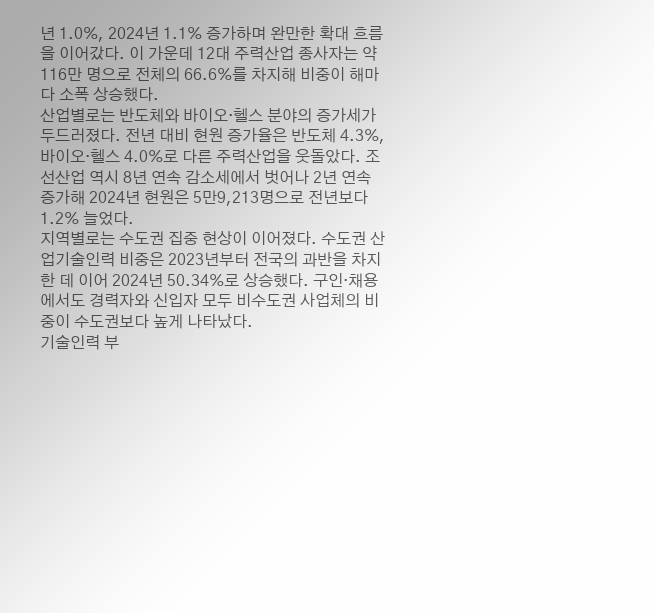년 1.0%, 2024년 1.1% 증가하며 완만한 확대 흐름을 이어갔다. 이 가운데 12대 주력산업 종사자는 약 116만 명으로 전체의 66.6%를 차지해 비중이 해마다 소폭 상승했다.
산업별로는 반도체와 바이오·헬스 분야의 증가세가 두드러졌다. 전년 대비 현원 증가율은 반도체 4.3%, 바이오·헬스 4.0%로 다른 주력산업을 웃돌았다. 조선산업 역시 8년 연속 감소세에서 벗어나 2년 연속 증가해 2024년 현원은 5만9,213명으로 전년보다 1.2% 늘었다.
지역별로는 수도권 집중 현상이 이어졌다. 수도권 산업기술인력 비중은 2023년부터 전국의 과반을 차지한 데 이어 2024년 50.34%로 상승했다. 구인·채용에서도 경력자와 신입자 모두 비수도권 사업체의 비중이 수도권보다 높게 나타났다.
기술인력 부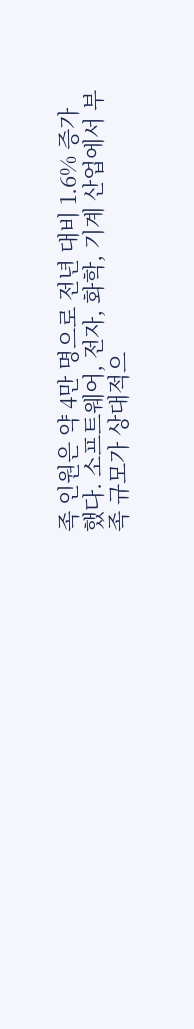족 인원은 약 4만 명으로 전년 대비 1.6% 증가했다. 소프트웨어, 전자, 화학, 기계 산업에서 부족 규모가 상대적으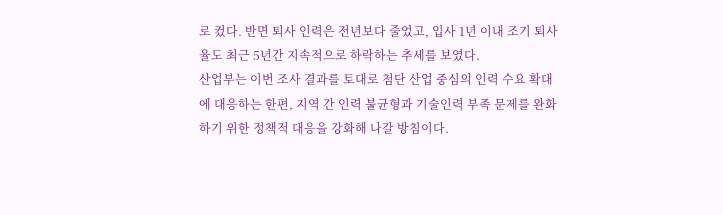로 컸다. 반면 퇴사 인력은 전년보다 줄었고, 입사 1년 이내 조기 퇴사율도 최근 5년간 지속적으로 하락하는 추세를 보였다.
산업부는 이번 조사 결과를 토대로 첨단 산업 중심의 인력 수요 확대에 대응하는 한편, 지역 간 인력 불균형과 기술인력 부족 문제를 완화하기 위한 정책적 대응을 강화해 나갈 방침이다.